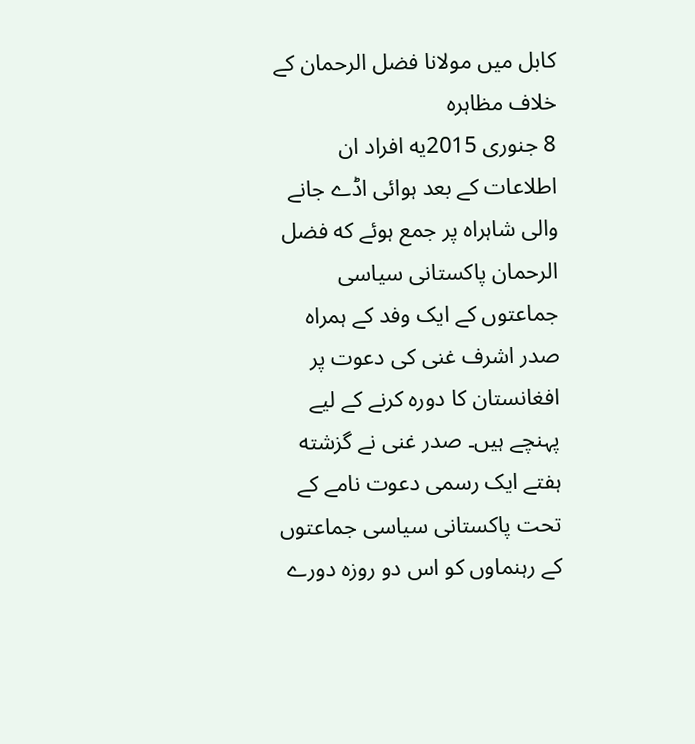کابل میں مولانا فضل الرحمان کے خلاف مظاہره
8 جنوری 2015یه افراد ان اطلاعات کے بعد ہوائی اڈے جانے والی شاہراه پر جمع ہوئے که فضل الرحمان پاکستانی سیاسی جماعتوں کے ایک وفد کے ہمراه صدر اشرف غنی کی دعوت پر افغانستان کا دوره کرنے کے لیے پہنچے ہیں۔ صدر غنی نے گزشته ہفتے ایک رسمی دعوت نامے کے تحت پاکستانی سیاسی جماعتوں کے رہنماوں کو اس دو روزه دورے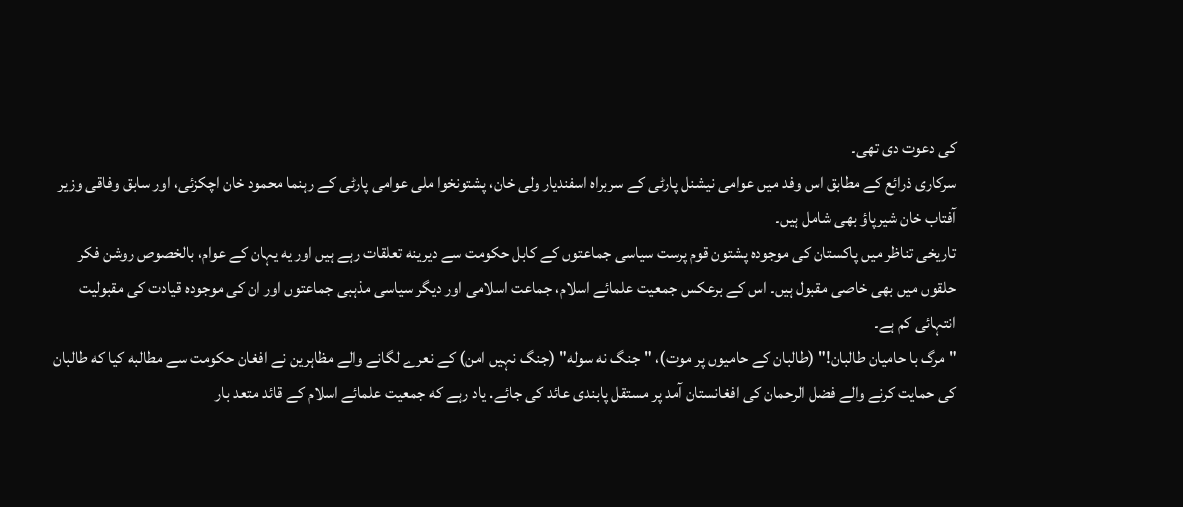کی دعوت دی تهی۔
سرکاری ذرائع کے مطابق اس وفد میں عوامی نیشنل پارٹی کے سربراه اسفندیار ولی خان، پشتونخوا ملی عوامی پارٹی کے رہنما محمود خان اچکزئی، اور سابق وفاقی وزیر آفتاب خان شیرپاؤ بھی شامل ہیں۔
تاریخی تناظر میں پاکستان کی موجوده پشتون قوم پرست سیاسی جماعتوں کے کابل حکومت سے دیرینه تعلقات رہے ہیں اور یه یہان کے عوام، بالخصوص روشن فکر حلقوں میں بھی خاصی مقبول ہیں۔ اس کے برعکس جمعیت علمائے اسلام، جماعت اسلامی اور دیگر سیاسی مذہبی جماعتوں اور ان کی موجوده قیادت کی مقبولیت انتہائی کم ہے۔
"مرگ با حامیان طالبان!" (طالبان کے حامیوں پر موت)، "جنگ نه سوله" (جنگ نہیں امن) کے نعرے لگانے والے مظاہرین نے افغان حکومت سے مطالبه کیا که طالبان کی حمایت کرنے والے فضل الرحمان کی افغانستان آمد پر مستقل پابندی عائد کی جائے. ياد رہے که جمعيت علمائے اسلام کے قائد متعد بار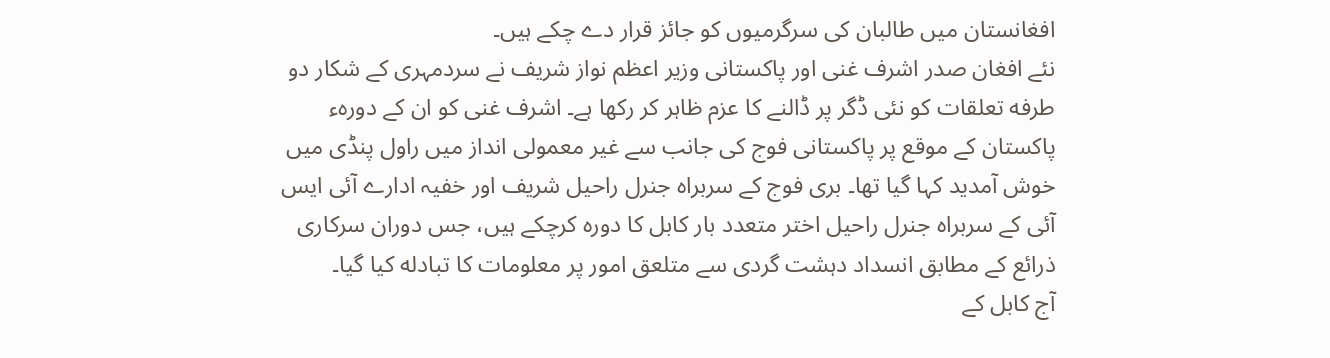افغانستان ميں طالبان کی سرگرميوں کو جائز قرار دے چکے ہيں۔
نئے افغان صدر اشرف غنی اور پاکستانی وزیر اعظم نواز شریف نے سردمہری کے شکار دو طرفه تعلقات کو نئی ڈگر پر ڈالنے کا عزم ظاہر کر رکھا ہے۔ اشرف غنی کو ان کے دورهء پاکستان کے موقع پر پاکستانی فوج کی جانب سے غیر معمولی انداز میں راول پنڈی میں خوش آمدید کہا گیا تها۔ بری فوج کے سربراه جنرل راحیل شریف اور خفیہ ادارے آئی ایس آئی کے سربراه جنرل راحیل اختر متعدد بار کابل کا دوره کرچکے ہیں، جس دوران سرکاری ذرائع کے مطابق انسداد دہشت گردی سے متلعق امور پر معلومات کا تبادله کیا گیا۔
آج کابل کے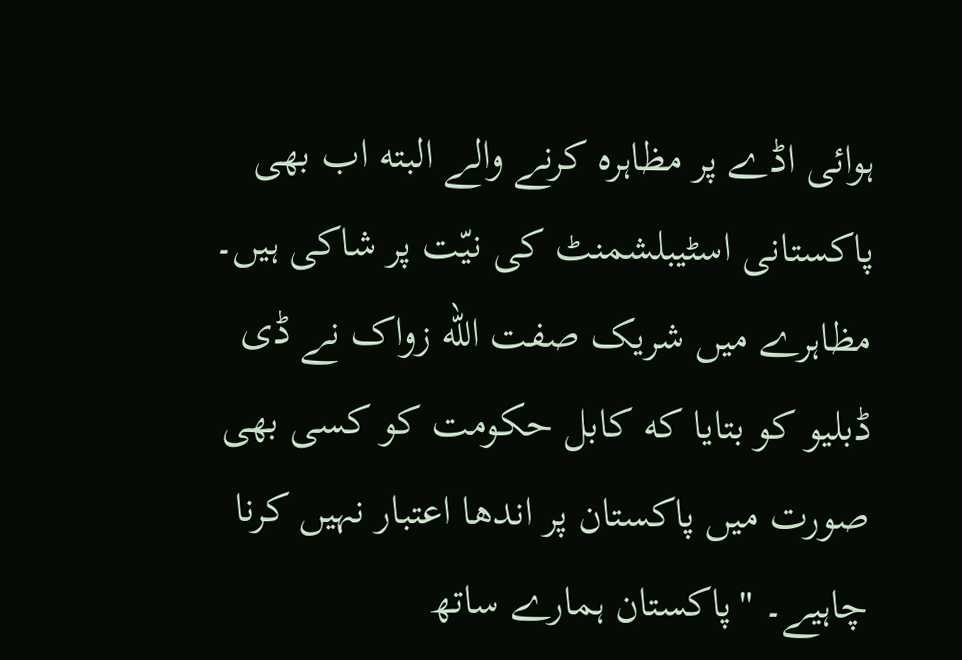ہوائی اڈے پر مظاہره کرنے والے البته اب بھی پاکستانی اسٹیبلشمنٹ کی نیّت پر شاکی ہیں۔ مظاہرے میں شریک صفت الله زواک نے ڈی ڈبلیو کو بتایا که کابل حکومت کو کسی بھی صورت میں پاکستان پر اندھا اعتبار نہیں کرنا چاہیے۔ "پاکستان ہمارے ساتھ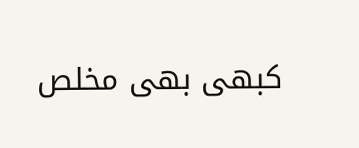کبهی بهی مخلص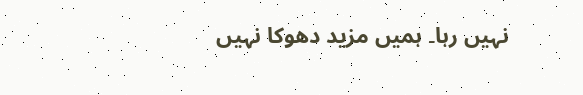نہیں رہا۔ ہمیں مزید دهوکا نہیں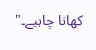کهانا چاہیے۔"